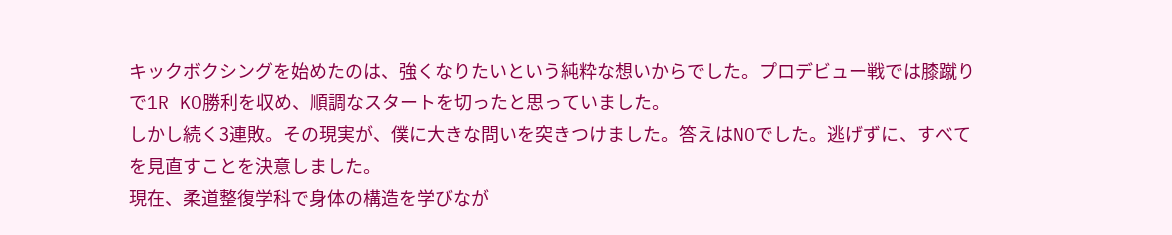キックボクシングを始めたのは、強くなりたいという純粋な想いからでした。プロデビュー戦では膝蹴りで1R KO勝利を収め、順調なスタートを切ったと思っていました。
しかし続く3連敗。その現実が、僕に大きな問いを突きつけました。答えはNOでした。逃げずに、すべてを見直すことを決意しました。
現在、柔道整復学科で身体の構造を学びなが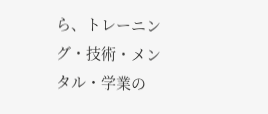ら、トレーニング・技術・メンタル・学業の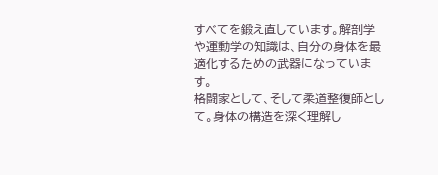すべてを鍛え直しています。解剖学や運動学の知識は、自分の身体を最適化するための武器になっています。
格闘家として、そして柔道整復師として。身体の構造を深く理解し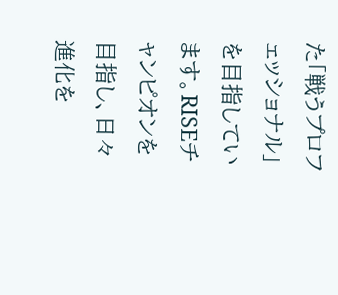た「戦うプロフェッショナル」を目指しています。RISEチャンピオンを目指し、日々進化を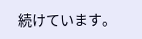続けています。